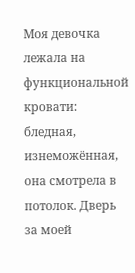Моя девочка лежала на функциональной кровати: бледная, изнеможённая, она смотрела в потолок. Дверь за моей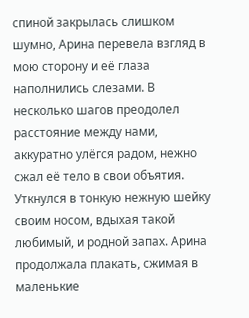спиной закрылась слишком шумно, Арина перевела взгляд в мою сторону и её глаза наполнились слезами. В несколько шагов преодолел расстояние между нами, аккуратно улёгся радом, нежно сжал её тело в свои объятия. Уткнулся в тонкую нежную шейку своим носом, вдыхая такой любимый, и родной запах. Арина продолжала плакать, сжимая в маленькие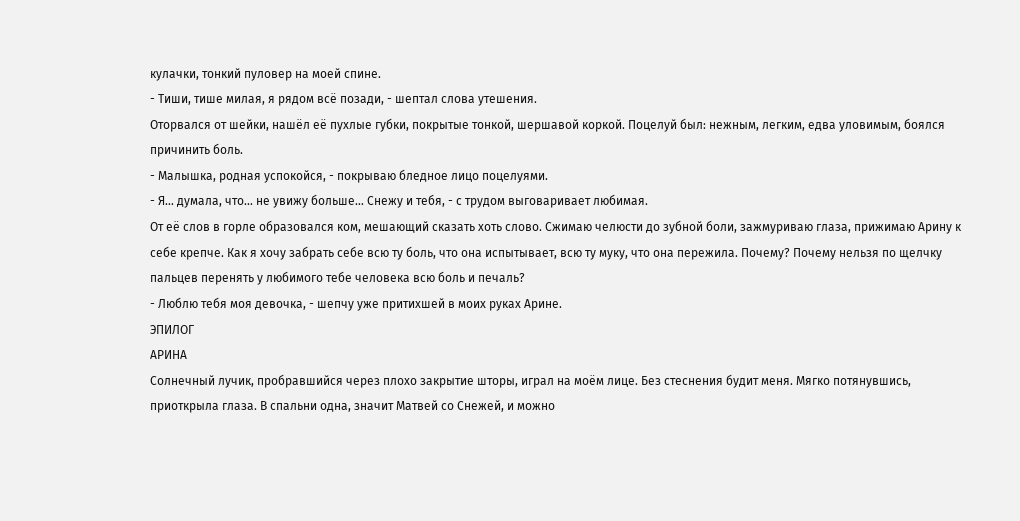кулачки, тонкий пуловер на моей спине.
- Тиши, тише милая, я рядом всё позади, - шептал слова утешения.
Оторвался от шейки, нашёл её пухлые губки, покрытые тонкой, шершавой коркой. Поцелуй был: нежным, легким, едва уловимым, боялся причинить боль.
- Малышка, родная успокойся, - покрываю бледное лицо поцелуями.
- Я… думала, что… не увижу больше… Снежу и тебя, - с трудом выговаривает любимая.
От её слов в горле образовался ком, мешающий сказать хоть слово. Сжимаю челюсти до зубной боли, зажмуриваю глаза, прижимаю Арину к себе крепче. Как я хочу забрать себе всю ту боль, что она испытывает, всю ту муку, что она пережила. Почему? Почему нельзя по щелчку пальцев перенять у любимого тебе человека всю боль и печаль?
- Люблю тебя моя девочка, - шепчу уже притихшей в моих руках Арине.
ЭПИЛОГ
АРИНА
Солнечный лучик, пробравшийся через плохо закрытие шторы, играл на моём лице. Без стеснения будит меня. Мягко потянувшись, приоткрыла глаза. В спальни одна, значит Матвей со Снежей, и можно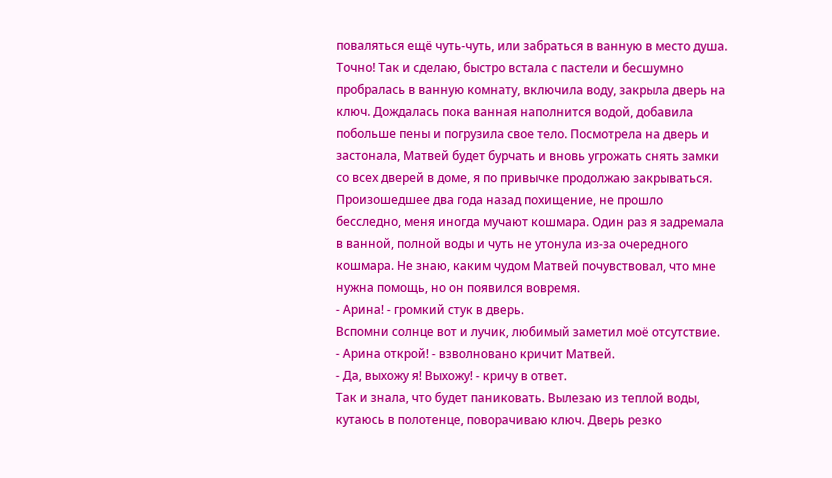поваляться ещё чуть-чуть, или забраться в ванную в место душа. Точно! Так и сделаю, быстро встала с пастели и бесшумно пробралась в ванную комнату, включила воду, закрыла дверь на ключ. Дождалась пока ванная наполнится водой, добавила побольше пены и погрузила свое тело. Посмотрела на дверь и застонала, Матвей будет бурчать и вновь угрожать снять замки со всех дверей в доме, я по привычке продолжаю закрываться. Произошедшее два года назад похищение, не прошло бесследно, меня иногда мучают кошмара. Один раз я задремала в ванной, полной воды и чуть не утонула из-за очередного кошмара. Не знаю, каким чудом Матвей почувствовал, что мне нужна помощь, но он появился вовремя.
- Арина! - громкий стук в дверь.
Вспомни солнце вот и лучик, любимый заметил моё отсутствие.
- Арина открой! - взволновано кричит Матвей.
- Да, выхожу я! Выхожу! - кричу в ответ.
Так и знала, что будет паниковать. Вылезаю из теплой воды, кутаюсь в полотенце, поворачиваю ключ. Дверь резко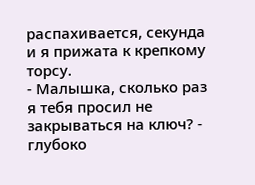распахивается, секунда и я прижата к крепкому торсу.
- Малышка, сколько раз я тебя просил не закрываться на ключ? - глубоко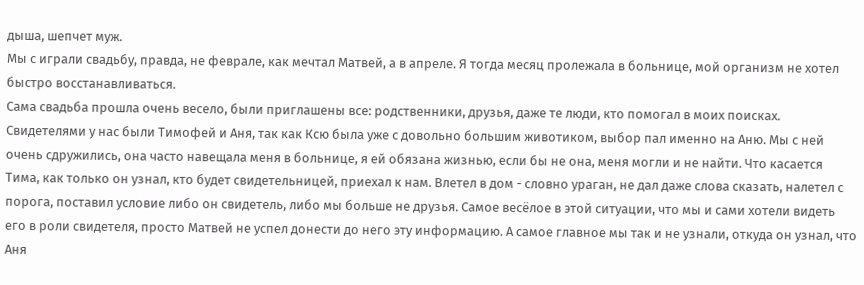дыша, шепчет муж.
Мы с играли свадьбу, правда, не феврале, как мечтал Матвей, а в апреле. Я тогда месяц пролежала в больнице, мой организм не хотел быстро восстанавливаться.
Сама свадьба прошла очень весело, были приглашены все: родственники, друзья, даже те люди, кто помогал в моих поисках. Свидетелями у нас были Тимофей и Аня, так как Ксю была уже с довольно большим животиком, выбор пал именно на Аню. Мы с ней очень сдружились, она часто навещала меня в больнице, я ей обязана жизнью, если бы не она, меня могли и не найти. Что касается Тима, как только он узнал, кто будет свидетельницей, приехал к нам. Влетел в дом - словно ураган, не дал даже слова сказать, налетел с порога, поставил условие либо он свидетель, либо мы больше не друзья. Самое весёлое в этой ситуации, что мы и сами хотели видеть его в роли свидетеля, просто Матвей не успел донести до него эту информацию. А самое главное мы так и не узнали, откуда он узнал, что Аня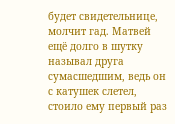будет свидетельнице, молчит гад. Матвей ещё долго в шутку называл друга сумасшедшим, ведь он с катушек слетел, стоило ему первый раз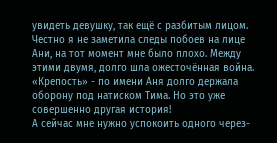увидеть девушку, так ещё с разбитым лицом. Честно я не заметила следы побоев на лице Ани, на тот момент мне было плохо. Между этими двумя, долго шла ожесточённая война. «Крепость» - по имени Аня долго держала оборону под натиском Тима. Но это уже совершенно другая история!
А сейчас мне нужно успокоить одного через-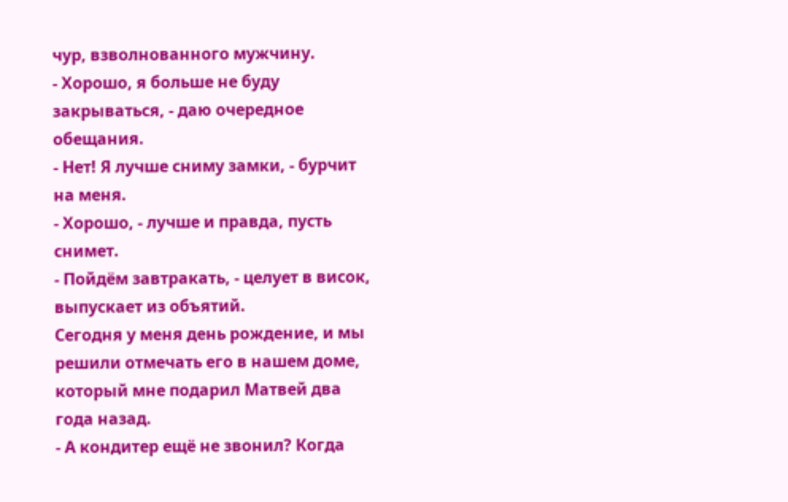чур, взволнованного мужчину.
- Хорошо, я больше не буду закрываться, - даю очередное обещания.
- Нет! Я лучше сниму замки, - бурчит на меня.
- Хорошо, - лучше и правда, пусть снимет.
- Пойдём завтракать, - целует в висок, выпускает из объятий.
Сегодня у меня день рождение, и мы решили отмечать его в нашем доме, который мне подарил Матвей два года назад.
- А кондитер ещё не звонил? Когда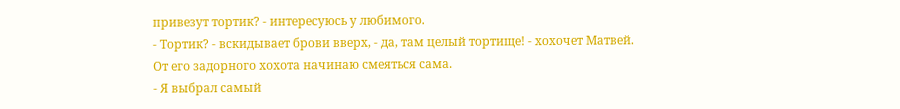привезут тортик? - интересуюсь у любимого.
- Тортик? - вскидывает брови вверх, - да, там целый тортище! - хохочет Матвей.
От его задорного хохота начинаю смеяться сама.
- Я выбрал самый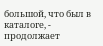большой, что был в каталоге, - продолжает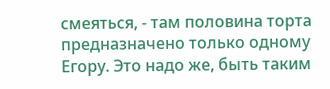смеяться, - там половина торта предназначено только одному Егору. Это надо же, быть таким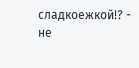сладкоежкой!? - не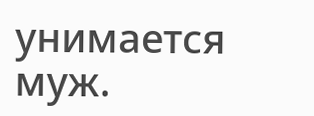унимается муж.